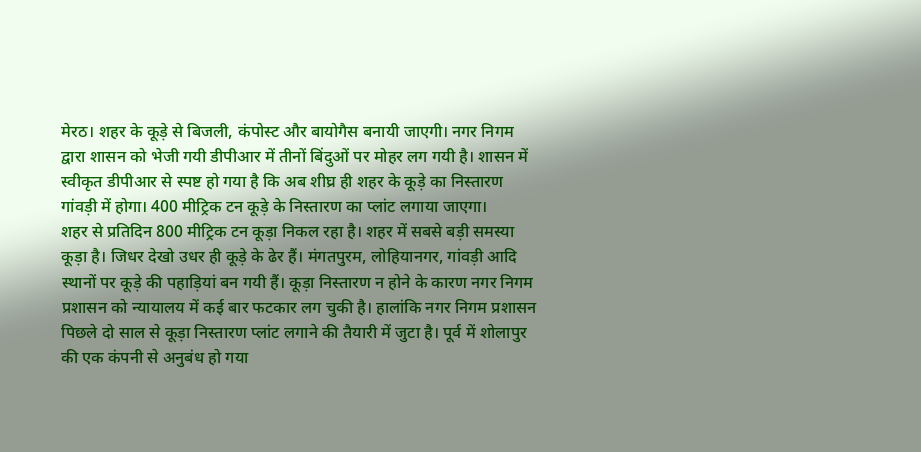मेरठ। शहर के कूड़े से बिजली, कंपोस्ट और बायोगैस बनायी जाएगी। नगर निगम द्वारा शासन को भेजी गयी डीपीआर में तीनों बिंदुओं पर मोहर लग गयी है। शासन में स्वीकृत डीपीआर से स्पष्ट हो गया है कि अब शीघ्र ही शहर के कूड़े का निस्तारण गांवड़ी में होगा। 400 मीट्रिक टन कूड़े के निस्तारण का प्लांट लगाया जाएगा।
शहर से प्रतिदिन 800 मीट्रिक टन कूड़ा निकल रहा है। शहर में सबसे बड़ी समस्या कूड़ा है। जिधर देखो उधर ही कूड़े के ढेर हैं। मंगतपुरम, लोहियानगर, गांवड़ी आदि स्थानों पर कूड़े की पहाड़ियां बन गयी हैं। कूड़ा निस्तारण न होने के कारण नगर निगम प्रशासन को न्यायालय में कई बार फटकार लग चुकी है। हालांकि नगर निगम प्रशासन पिछले दो साल से कूड़ा निस्तारण प्लांट लगाने की तैयारी में जुटा है। पूर्व में शोलापुर की एक कंपनी से अनुबंध हो गया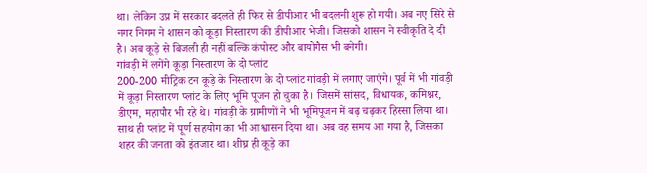था। लेकिन उप्र में सरकार बदलते ही फिर से डीपीआर भी बदलनी शुरू हो गयी। अब नए सिरे से नगर निगम ने शासन को कूड़ा निस्तारण की डीपीआर भेजी। जिसको शासन ने स्वीकृति दे दी है। अब कूड़े से बिजली ही नहीं बल्कि कंपोस्ट और बायोगैस भी बनेगी।
गांवड़ी में लगेंगे कूड़ा निस्तारण के दो प्लांट
200-200 मीट्रिक टन कूड़े के निस्तारण के दो प्लांट गांवड़ी में लगाए जाएंगे। पूर्व में भी गांवड़ी में कूड़ा निस्तारण प्लांट के लिए भूमि पूजन हो चुका है। जिसमें सांसद, विधायक, कमिश्नर, डीएम, महापौर भी रहे थे। गांवड़ी के ग्रामीणों ने भी भूमिपूजन में बढ़ चढ़कर हिस्सा लिया था। साथ ही प्लांट में पूर्ण सहयोग का भी आश्वासन दिया था। अब वह समय आ गया है, जिसका शहर की जनता को इंतजार था। शीघ्र ही कूड़े का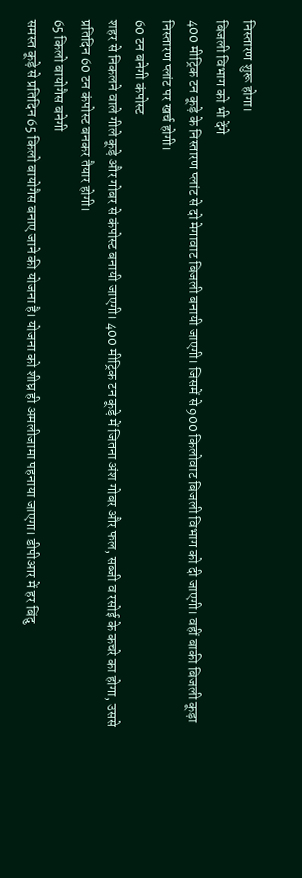निस्तारण शुरू होगा।
बिजली विभाग को भी देंगे
400 मीट्रिक टन कूड़े के निस्तारण प्लांट से दो मेगावाट बिजली बनायी जाएगी। जिसमें से 900 किलोवाट बिजली विभाग को दी जाएगी। वहीं बाकी बिजली कूड़ा निस्तारण प्लांट पर खर्च होगी।
60 टन बनेगी कंपोस्ट
शहर से निकलने वाले गीले कूड़े और गोबर से कंपोस्ट बनायी जाएगी। 400 मीट्रिक टन कूड़े में जितना अंश गोबर और फल, सब्जी व रसोई के कचरे का होगा, उससे प्रतिदिन 60 टन कंपोस्ट बनकर तैयार होगी।
65 किलो बायोगैस बनेगी
समस्त कूड़े से प्रतिदिन 65 किलो बायोगैस बनाए जाने की योजना है। योजना को शीघ्र ही अमलीजामा पहनाया जाएगा। डीपीआर में हर बिंदु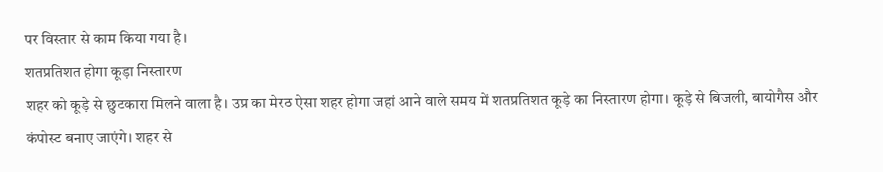पर विस्तार से काम किया गया है।
शतप्रतिशत होगा कूड़ा निस्तारण
शहर को कूड़े से छुटकारा मिलने वाला है। उप्र का मेरठ ऐसा शहर होगा जहां आने वाले समय में शतप्रतिशत कूड़े का निस्तारण होगा। कूड़े से बिजली, बायोगैस और कंपोस्ट बनाए जाएंगे। शहर से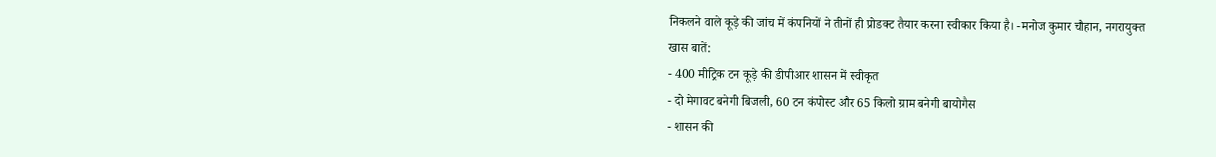निकलने वाले कूड़े की जांच में कंपनियों ने तीनों ही प्रोडक्ट तैयार करना स्वीकार किया है। -मनोज कुमार चौहान, नगरायुक्त
खास बातें:
- 400 मीट्रिक टन कूड़े की डीपीआर शासन में स्वीकृत
- दो मेगावट बनेगी बिजली, 60 टन कंपोस्ट और 65 किलो ग्राम बनेगी बायोगैस
- शासन की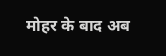मोहर के बाद अब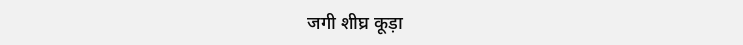जगी शीघ्र कूड़ा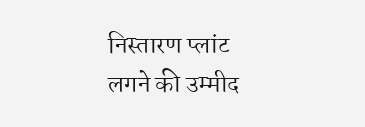निस्तारण प्लांट लगने की उम्मीद